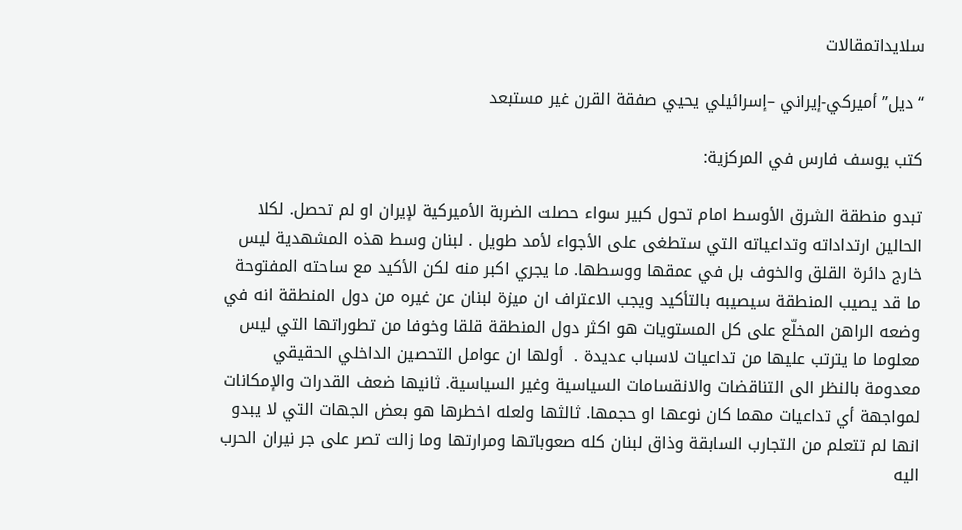سلايداتمقالات

“ديل” أميركي-إيراني –إسرائيلي يحيي صفقة القرن غير مستبعد

كتب يوسف فارس في المركزية:

تبدو منطقة الشرق الأوسط امام تحول كبير سواء حصلت الضربة الأميركية لإيران او لم تحصل. لكلا الحالين ارتداداته وتداعياته التي ستطغى على الأجواء لأمد طويل . لبنان وسط هذه المشهدية ليس خارج دائرة القلق والخوف بل في عمقها ووسطها. ما يجري اكبر منه لكن الأكيد مع ساحته المفتوحة ما قد يصيب المنطقة سيصيبه بالتأكيد ويجب الاعتراف ان ميزة لبنان عن غيره من دول المنطقة انه في وضعه الراهن المخلّع على كل المستويات هو اكثر دول المنطقة قلقا وخوفا من تطوراتها التي ليس معلوما ما يترتب عليها من تداعيات لاسباب عديدة .  أولها ان عوامل التحصين الداخلي الحقيقي معدومة بالنظر الى التناقضات والانقسامات السياسية وغير السياسية. ثانيها ضعف القدرات والإمكانات لمواجهة أي تداعيات مهما كان نوعها او حجمها. ثالثها ولعله اخطرها هو بعض الجهات التي لا يبدو انها لم تتعلم من التجارب السابقة وذاق لبنان كله صعوباتها ومرارتها وما زالت تصر على جر نيران الحرب اليه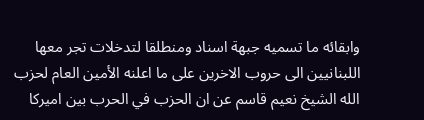وابقائه ما تسميه جبهة اسناد ومنطلقا لتدخلات تجر معها اللبنانيين الى حروب الاخرين على ما اعلنه الأمين العام لحزب الله الشيخ نعيم قاسم عن ان الحزب في الحرب بين اميركا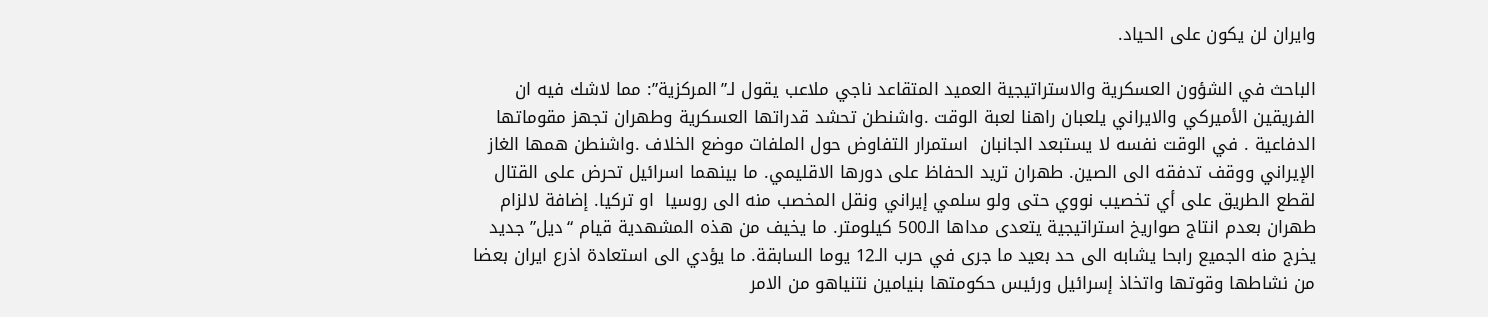وايران لن يكون على الحياد.

الباحث في الشؤون العسكرية والاستراتيجية العميد المتقاعد ناجي ملاعب يقول لـ”المركزية”: مما لاشك فيه ان الفريقين الأميركي والايراني يلعبان راهنا لعبة الوقت .واشنطن تحشد قدراتها العسكرية وطهران تجهز مقوماتها الدفاعية . في الوقت نفسه لا يستبعد الجانبان  استمرار التفاوض حول الملفات موضع الخلاف .واشنطن همها الغاز الإيراني ووقف تدفقه الى الصين. طهران تريد الحفاظ على دورها الاقليمي. ما بينهما اسرائيل تحرض على القتال لقطع الطريق على أي تخصيب نووي حتى ولو سلمي إيراني ونقل المخصب منه الى روسيا  او تركيا. إضافة لالزام طهران بعدم انتاج صواريخ استراتيجية يتعدى مداها الـ500 كيلومتر. ما يخيف من هذه المشهدية قيام “ديل” جديد يخرج منه الجميع رابحا يشابه الى حد بعيد ما جرى في حرب الـ12 يوما السابقة. ما يؤدي الى استعادة اذرع ايران بعضا من نشاطها وقوتها واتخاذ إسرائيل ورئيس حكومتها بنيامين نتنياهو من الامر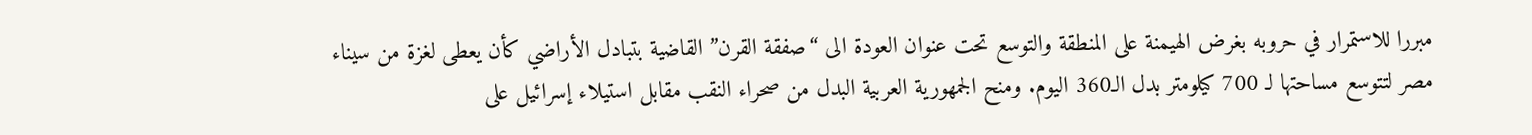مبررا للاستمرار في حروبه بغرض الهيمنة على المنطقة والتوسع تحت عنوان العودة الى “صفقة القرن” القاضية بتبادل الأراضي كأن يعطى لغزة من سيناء مصر لتتوسع مساحتها لـ 700 كيلومتر بدل الـ360 اليوم. ومنح الجمهورية العربية البدل من صحراء النقب مقابل استيلاء إسرائيل على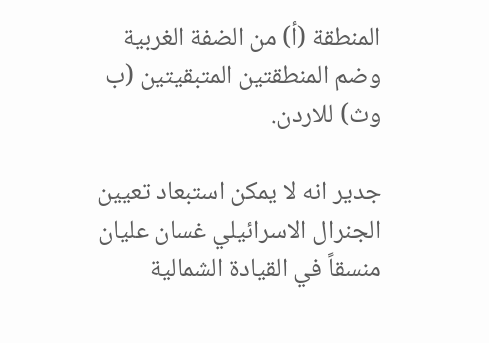المنطقة (أ) من الضفة الغربية وضم المنطقتين المتبقيتين (ب وث) للاردن.

جدير انه لا يمكن استبعاد تعيين الجنرال الاسرائيلي غسان عليان  منسقاً في القيادة الشمالية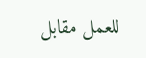للعمل مقابل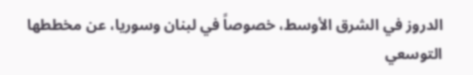الدروز في الشرق الأوسط، خصوصاً في لبنان وسوريا، عن مخططها التوسعي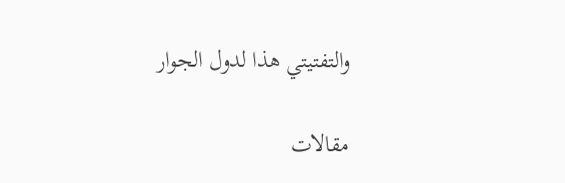والتفتيتي هذا لدول الجوار

مقالات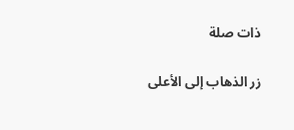ذات صلة

زر الذهاب إلى الأعلى